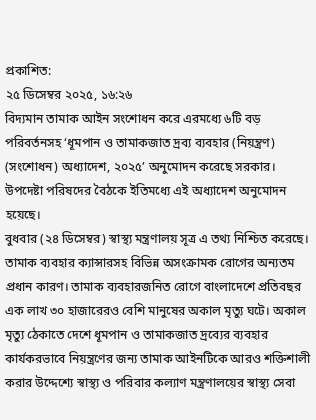প্রকাশিত:
২৫ ডিসেম্বর ২০২৫, ১৬:২৬
বিদ্যমান তামাক আইন সংশোধন করে এরমধ্যে ৬টি বড় পরিবর্তনসহ ‘ধূমপান ও তামাকজাত দ্রব্য ব্যবহার (নিয়ন্ত্রণ) (সংশোধন) অধ্যাদেশ, ২০২৫’ অনুমোদন করেছে সরকার। উপদেষ্টা পরিষদের বৈঠকে ইতিমধ্যে এই অধ্যাদেশ অনুমোদন হয়েছে।
বুধবার (২৪ ডিসেম্বর) স্বাস্থ্য মন্ত্রণালয় সূত্র এ তথ্য নিশ্চিত করেছে।
তামাক ব্যবহার ক্যান্সারসহ বিভিন্ন অসংক্রামক রোগের অন্যতম প্রধান কারণ। তামাক ব্যবহারজনিত রোগে বাংলাদেশে প্রতিবছর এক লাখ ৩০ হাজারেরও বেশি মানুষের অকাল মৃত্যু ঘটে। অকাল মৃত্যু ঠেকাতে দেশে ধূমপান ও তামাকজাত দ্রব্যের ব্যবহার কার্যকরভাবে নিয়ন্ত্রণের জন্য তামাক আইনটিকে আরও শক্তিশালী করার উদ্দেশ্যে স্বাস্থ্য ও পরিবার কল্যাণ মন্ত্রণালয়ের স্বাস্থ্য সেবা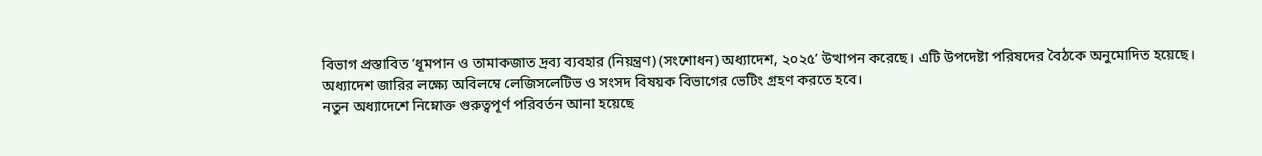বিভাগ প্রস্তাবিত ‘ধূমপান ও তামাকজাত দ্রব্য ব্যবহার (নিয়ন্ত্রণ) (সংশোধন) অধ্যাদেশ, ২০২৫’ উত্থাপন করেছে। এটি উপদেষ্টা পরিষদের বৈঠকে অনুমোদিত হয়েছে। অধ্যাদেশ জারির লক্ষ্যে অবিলম্বে লেজিসলেটিভ ও সংসদ বিষয়ক বিভাগের ভেটিং গ্রহণ করতে হবে।
নতুন অধ্যাদেশে নিম্নোক্ত গুরুত্বপূর্ণ পরিবর্তন আনা হয়েছে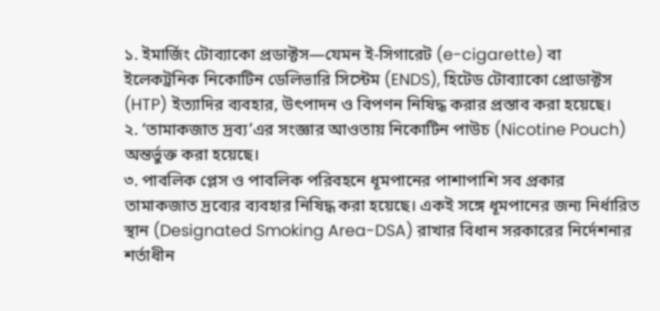১. ইমার্জিং টোব্যাকো প্রডাক্টস—যেমন ই-সিগারেট (e-cigarette) বা ইলেকট্রনিক নিকোটিন ডেলিভারি সিস্টেম (ENDS), হিটেড টোব্যাকো প্রোডাক্টস (HTP) ইত্যাদির ব্যবহার, উৎপাদন ও বিপণন নিষিদ্ধ করার প্রস্তাব করা হয়েছে।
২. ‘তামাকজাত দ্রব্য’এর সংজ্ঞার আওতায় নিকোটিন পাউচ (Nicotine Pouch) অন্তর্ভুক্ত করা হয়েছে।
৩. পাবলিক প্লেস ও পাবলিক পরিবহনে ধূমপানের পাশাপাশি সব প্রকার তামাকজাত দ্রব্যের ব্যবহার নিষিদ্ধ করা হয়েছে। একই সঙ্গে ধূমপানের জন্য নির্ধারিত স্থান (Designated Smoking Area-DSA) রাখার বিধান সরকারের নির্দেশনার শর্তাধীন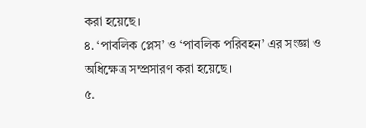করা হয়েছে।
৪. ‘পাবলিক প্লেস’ ও ‘পাবলিক পরিবহন’ এর সংজ্ঞা ও অধিক্ষেত্র সম্প্রসারণ করা হয়েছে।
৫.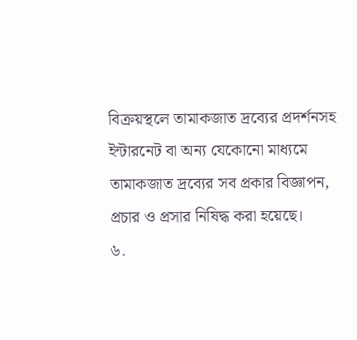বিক্রয়স্থলে তামাকজাত দ্রব্যের প্রদর্শনসহ ইন্টারনেট বা অন্য যেকোনো মাধ্যমে তামাকজাত দ্রব্যের সব প্রকার বিজ্ঞাপন, প্রচার ও প্রসার নিষিদ্ধ করা হয়েছে।
৬.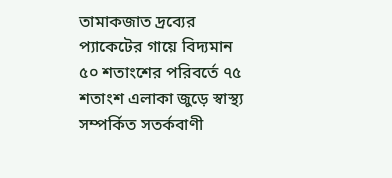তামাকজাত দ্রব্যের প্যাকেটের গায়ে বিদ্যমান ৫০ শতাংশের পরিবর্তে ৭৫ শতাংশ এলাকা জুড়ে স্বাস্থ্য সম্পর্কিত সতর্কবাণী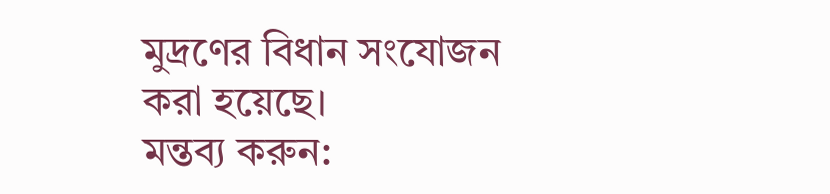মুদ্রণের বিধান সংযোজন করা হয়েছে।
মন্তব্য করুন: